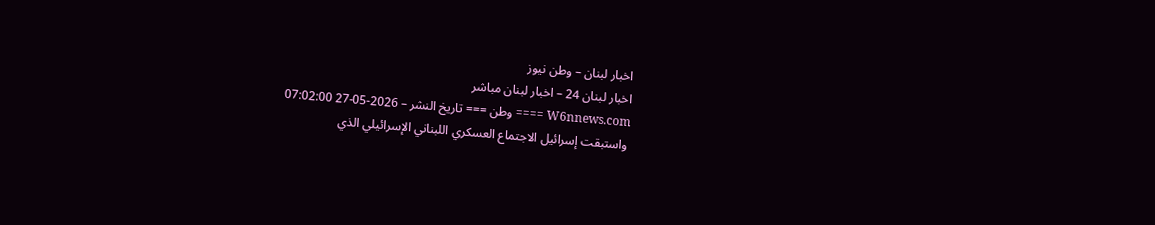اخبار لبنان – وطن نيوز
اخبار لبنان 24 – اخبار لبنان مباشر
W6nnews.com ==== وطن === تاريخ النشر – 2026-05-27 07:02:00
واستبقت إسرائيل الاجتماع العسكري اللبناني الإسرائيلي الذي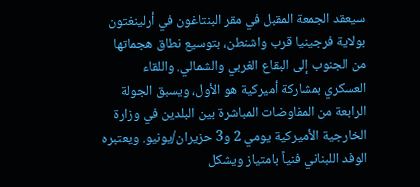سيعقد الجمعة المقبل في مقر البنتاغون في أرلينغتون بولاية فرجينيا قرب واشنطن، بتوسيع نطاق هجماتها من الجنوب إلى البقاع الغربي والشمالي. واللقاء العسكري بمشاركة أميركية هو الأول، ويسبق الجولة الرابعة من المفاوضات المباشرة بين البلدين في وزارة الخارجية الأميركية يومي 2 و3 حزيران/يونيو. ويعتبره الوفد اللبناني فنياً بامتياز ويشكل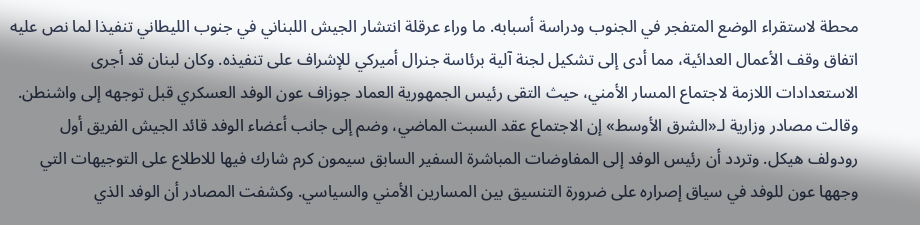محطة لاستقراء الوضع المتفجر في الجنوب ودراسة أسبابه. ما وراء عرقلة انتشار الجيش اللبناني في جنوب الليطاني تنفيذا لما نص عليه اتفاق وقف الأعمال العدائية، مما أدى إلى تشكيل لجنة آلية برئاسة جنرال أميركي للإشراف على تنفيذه. وكان لبنان قد أجرى الاستعدادات اللازمة لاجتماع المسار الأمني، حيث التقى رئيس الجمهورية العماد جوزاف عون الوفد العسكري قبل توجهه إلى واشنطن. وقالت مصادر وزارية لـ«الشرق الأوسط» إن الاجتماع عقد السبت الماضي، وضم إلى جانب أعضاء الوفد قائد الجيش الفريق أول رودولف هيكل. وتردد أن رئيس الوفد إلى المفاوضات المباشرة السفير السابق سيمون كرم شارك فيها للاطلاع على التوجيهات التي وجهها عون للوفد في سياق إصراره على ضرورة التنسيق بين المسارين الأمني والسياسي. وكشفت المصادر أن الوفد الذي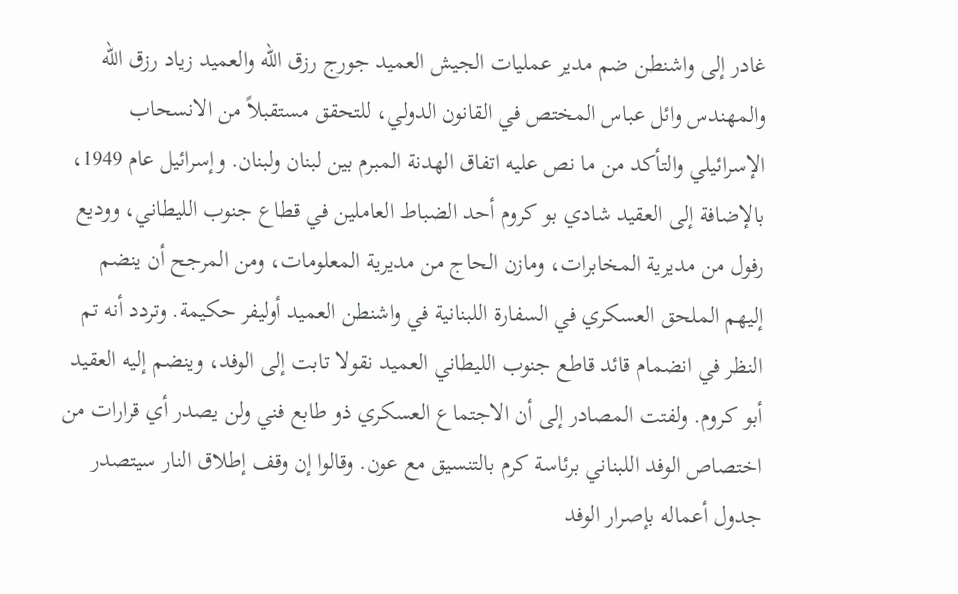غادر إلى واشنطن ضم مدير عمليات الجيش العميد جورج رزق الله والعميد زياد رزق الله والمهندس وائل عباس المختص في القانون الدولي، للتحقق مستقبلاً من الانسحاب الإسرائيلي والتأكد من ما نص عليه اتفاق الهدنة المبرم بين لبنان ولبنان. وإسرائيل عام 1949، بالإضافة إلى العقيد شادي بو كروم أحد الضباط العاملين في قطاع جنوب الليطاني، ووديع رفول من مديرية المخابرات، ومازن الحاج من مديرية المعلومات، ومن المرجح أن ينضم إليهم الملحق العسكري في السفارة اللبنانية في واشنطن العميد أوليفر حكيمة. وتردد أنه تم النظر في انضمام قائد قاطع جنوب الليطاني العميد نقولا تابت إلى الوفد، وينضم إليه العقيد أبو كروم. ولفتت المصادر إلى أن الاجتماع العسكري ذو طابع فني ولن يصدر أي قرارات من اختصاص الوفد اللبناني برئاسة كرم بالتنسيق مع عون. وقالوا إن وقف إطلاق النار سيتصدر جدول أعماله بإصرار الوفد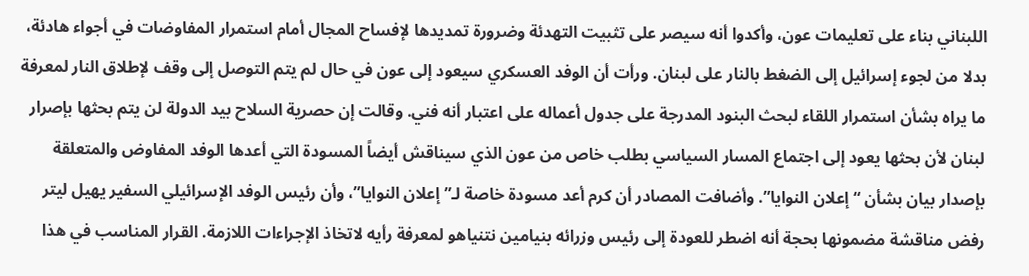اللبناني بناء على تعليمات عون، وأكدوا أنه سيصر على تثبيت التهدئة وضرورة تمديدها لإفساح المجال أمام استمرار المفاوضات في أجواء هادئة، بدلا من لجوء إسرائيل إلى الضغط بالنار على لبنان. ورأت أن الوفد العسكري سيعود إلى عون في حال لم يتم التوصل إلى وقف لإطلاق النار لمعرفة ما يراه بشأن استمرار اللقاء لبحث البنود المدرجة على جدول أعماله على اعتبار أنه فني. وقالت إن حصرية السلاح بيد الدولة لن يتم بحثها بإصرار لبنان لأن بحثها يعود إلى اجتماع المسار السياسي بطلب خاص من عون الذي سيناقش أيضاً المسودة التي أعدها الوفد المفاوض والمتعلقة بإصدار بيان بشأن “إعلان النوايا”. وأضافت المصادر أن كرم أعد مسودة خاصة لـ”إعلان النوايا”، وأن رئيس الوفد الإسرائيلي السفير يهيل ليتر رفض مناقشة مضمونها بحجة أنه اضطر للعودة إلى رئيس وزرائه بنيامين نتنياهو لمعرفة رأيه لاتخاذ الإجراءات اللازمة. القرار المناسب في هذا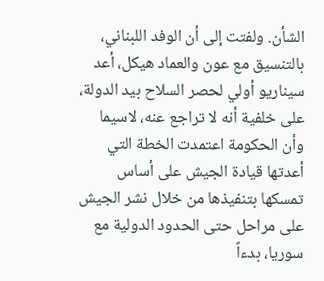الشأن. ولفتت إلى أن الوفد اللبناني، بالتنسيق مع عون والعماد هيكل، أعد سيناريو أولي لحصر السلاح بيد الدولة، على خلفية أنه لا تراجع عنه، لاسيما وأن الحكومة اعتمدت الخطة التي أعدتها قيادة الجيش على أساس تمسكها بتنفيذها من خلال نشر الجيش على مراحل حتى الحدود الدولية مع سوريا، بدءاً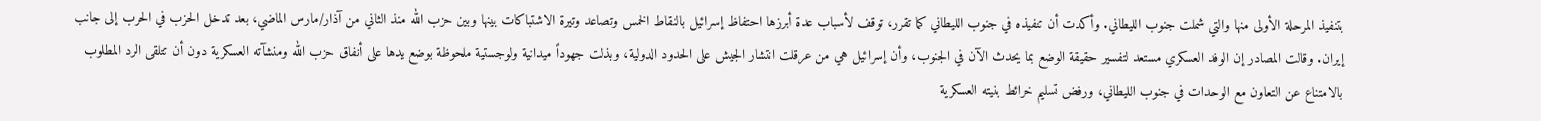بتنفيذ المرحلة الأولى منها والتي شملت جنوب الليطاني. وأكدت أن تنفيذه في جنوب الليطاني كما تقرر، توقف لأسباب عدة أبرزها احتفاظ إسرائيل بالنقاط الخمس وتصاعد وتيرة الاشتباكات بينها وبين حزب الله منذ الثاني من آذار/مارس الماضي، بعد تدخل الحزب في الحرب إلى جانب إيران. وقالت المصادر إن الوفد العسكري مستعد لتفسير حقيقة الوضع بما يحدث الآن في الجنوب، وأن إسرائيل هي من عرقلت انتشار الجيش على الحدود الدولية، وبذلت جهوداً ميدانية ولوجستية ملحوظة بوضع يدها على أنفاق حزب الله ومنشآته العسكرية دون أن تتلقى الرد المطلوب بالامتناع عن التعاون مع الوحدات في جنوب الليطاني، ورفض تسليم خرائط بنيته العسكرية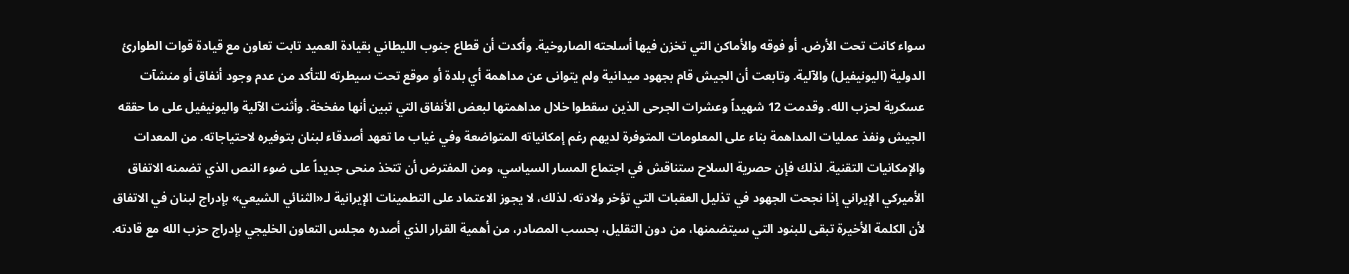سواء كانت تحت الأرض. أو فوقه والأماكن التي تخزن فيها أسلحته الصاروخية. وأكدت أن قطاع جنوب الليطاني بقيادة العميد تابت تعاون مع قيادة قوات الطوارئ الدولية (اليونيفيل) والآلية. وتابعت أن الجيش قام بجهود ميدانية ولم يتوانى عن مداهمة أي بلدة أو موقع تحت سيطرته للتأكد من عدم وجود أنفاق أو منشآت عسكرية لحزب الله. وقدمت 12 شهيداً وعشرات الجرحى الذين سقطوا خلال مداهمتها لبعض الأنفاق التي تبين أنها مفخخة. وأثنت الآلية واليونيفيل على ما حققه الجيش ونفذ عمليات المداهمة بناء على المعلومات المتوفرة لديهم رغم إمكانياته المتواضعة وفي غياب ما تعهد أصدقاء لبنان بتوفيره لاحتياجاته. من المعدات والإمكانيات التقنية. لذلك فإن حصرية السلاح ستناقش في اجتماع المسار السياسي، ومن المفترض أن تتخذ منحى جديداً على ضوء النص الذي تضمنه الاتفاق الأميركي الإيراني إذا نجحت الجهود في تذليل العقبات التي تؤخر ولادته. لذلك، لا يجوز الاعتماد على التطمينات الإيرانية لـ«الثنائي الشيعي» بإدراج لبنان في الاتفاق لأن الكلمة الأخيرة تبقى للبنود التي سيتضمنها، من دون التقليل، بحسب المصادر، من أهمية القرار الذي أصدره مجلس التعاون الخليجي بإدراج حزب الله مع قادته.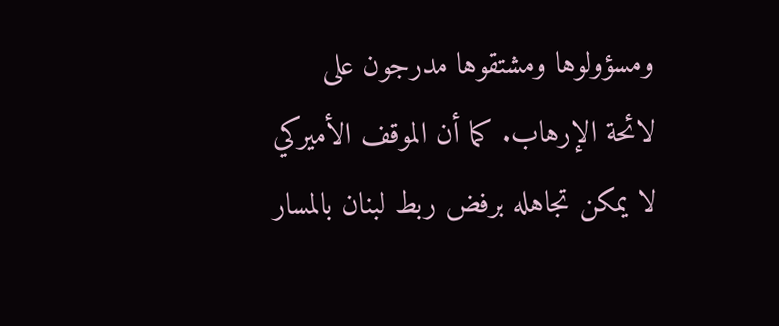ومسؤولوها ومشتقوها مدرجون على لائحة الإرهاب. كما أن الموقف الأميركي لا يمكن تجاهله برفض ربط لبنان بالمسار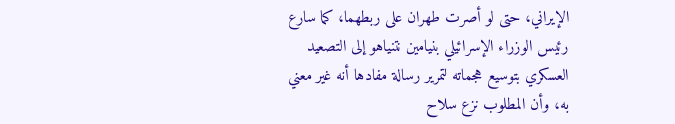الإيراني، حتى لو أصرت طهران على ربطهما، كما سارع رئيس الوزراء الإسرائيلي بنيامين نتنياهو إلى التصعيد العسكري بتوسيع هجماته لتمرير رسالة مفادها أنه غير معني به، وأن المطلوب نزع سلاح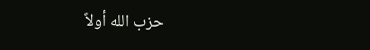حزب الله أولاً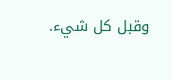وقبل كل شيء.